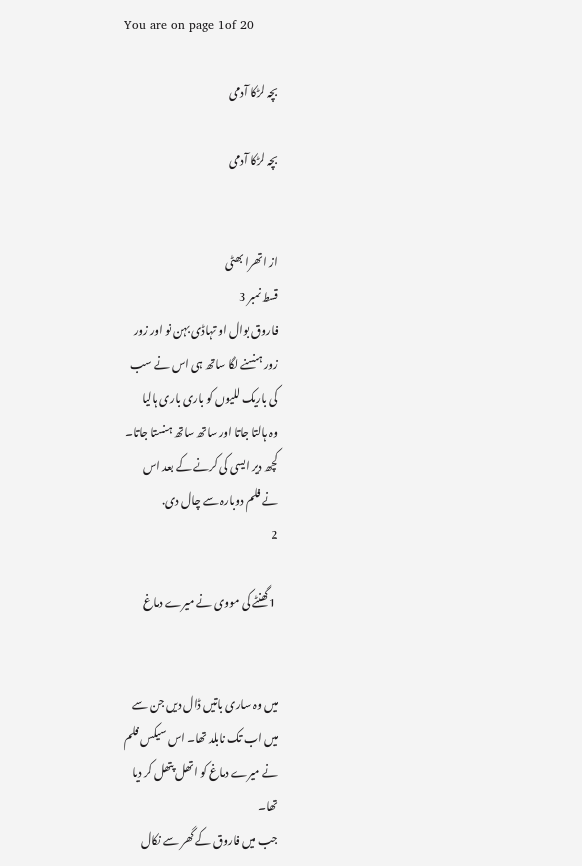You are on page 1of 20

بچہ لڑکا آدمی

بچہ لڑکا آدمی


از اتھرا بھٹی
قسط نمبر 3
فاروق بوال او تہاڈی بہن نو اور زور
زور ہنسنے لگا ساتھ ہی اس نے سب
کی باریک للیوں کو باری باری ہالیا
وہ ہالتا جاتا اور ساتھ ساتھ ہنستا جاتا۔
کچھ دیر ایسی کی کرنے کے بعد اس
نے فلم دوبارہ سے چال دی.
2

 1گھنٹے کی مووی نے میرے دماغ


میں وہ ساری باتیں ڈال دیں جن سے
میں اب تک نابلد تھا۔ اس سیکس فلم
نے میرے دماغ کو اتھل پتھل کر دیا
تھا۔
جب میں فاروق کے گھر سے نکال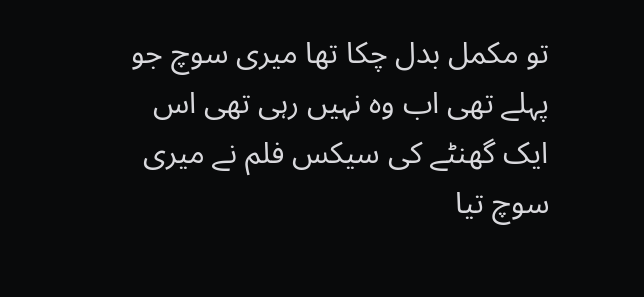تو مکمل بدل چکا تھا میری سوچ جو
پہلے تھی اب وہ نہیں رہی تھی اس
ایک گھنٹے کی سیکس فلم نے میری
سوچ تیا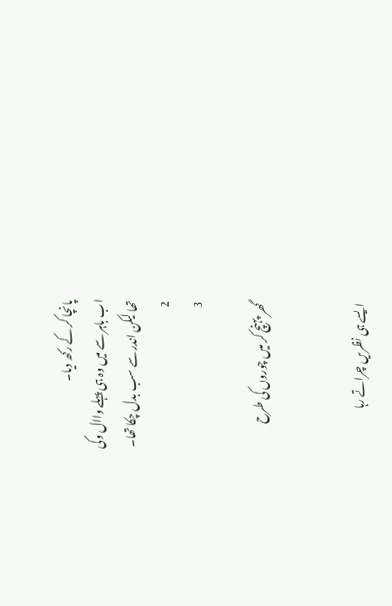پانچا کر کے رکھ دیا۔
اب باہر سے میں وہ ہی پہلے واال وکی
تھا لیکن اندر سے سب بدل چکا تھا۔
2
3

گھر پہنچ کر میں چوروں کی طرح


ایسے ہی نظریں چراتے رہا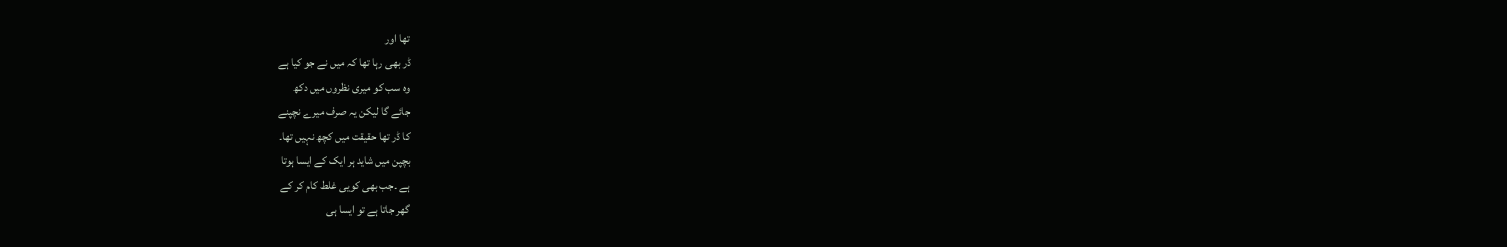تھا اور
ڈر بھی رہا تھا کہ میں نے جو کیا ہے
وہ سب کو میری نظروں میں دکھ
جائے گا لیکن یہ صرف میرے نچپنے
کا ڈر تھا حقیقت میں کچھ نہیں تھا۔
بچپن میں شاید ہر ایک کے ایسا ہوتا
ہے ۔جب بھی کویی غلط کام کر کے
گھر جاتا ہے تو ایسا ہی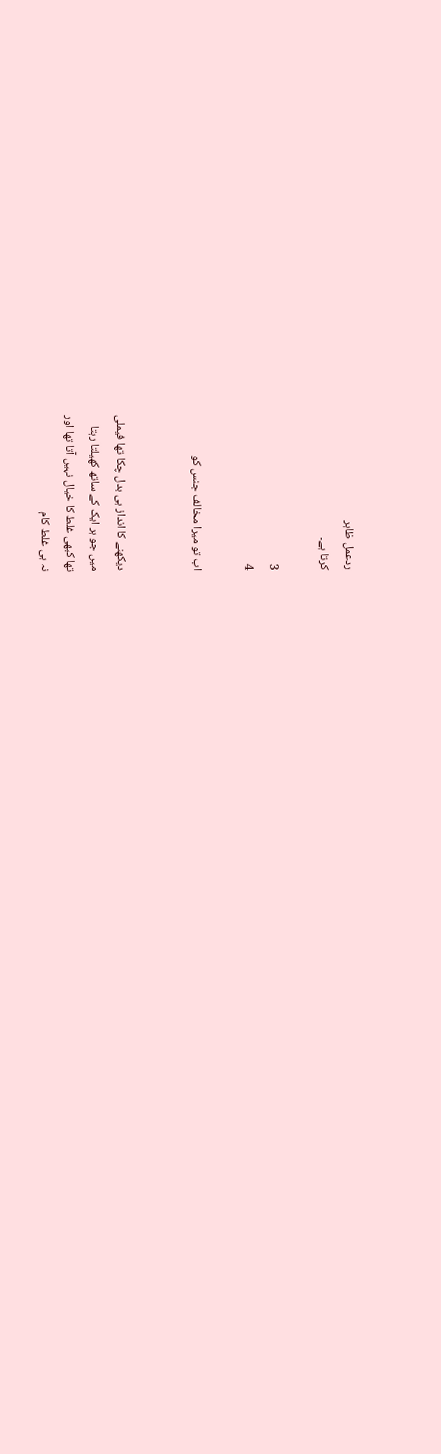ردعمل ظاہر
کرتا ہے۔

3
4

اب تو میرا مخالف جنس کو


دیکھنے کا انداز ہی بدل چکا تھا فیملی
میں جو ہر ایک کے ساتھ کھیلتا رہتا
تھا کبھی غلط کا خیال نہیں آتا تھا اور
نہ ہی غلط کام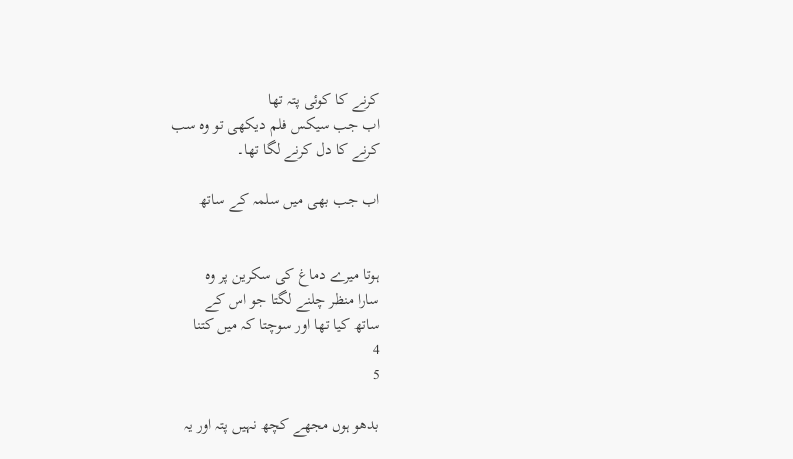کرنے کا کوئی پتہ تھا
اب جب سیکس فلم دیکھی تو وہ سب
کرنے کا دل کرنے لگا تھا۔

اب جب بھی میں سلمہ کے ساتھ


ہوتا میرے دماغ کی سکرین پر وہ
سارا منظر چلنے لگتا جو اس کے
ساتھ کیا تھا اور سوچتا کہ میں کتنا
4
5

بدھو ہوں مجھے کچھ نہیں پتہ اور یہ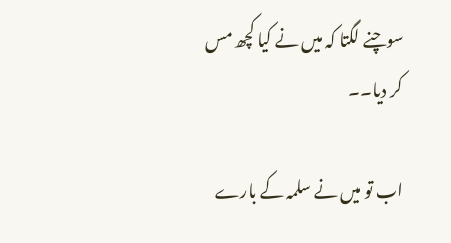سوچنے لگتا کہ میں نے کیا کچھ مس
کر دیا۔۔

اب تو میں نے سلمہ کے بارے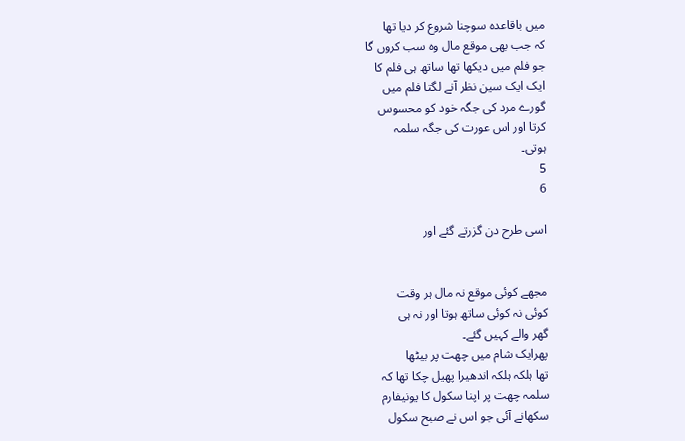میں باقاعدہ سوچنا شروع کر دیا تھا
کہ جب بھی موقع مال وہ سب کروں گا
جو فلم میں دیکھا تھا ساتھ ہی فلم کا
ایک ایک سین نظر آنے لگتا فلم میں
گورے مرد کی جگہ خود کو محسوس
کرتا اور اس عورت کی جگہ سلمہ
ہوتی۔
5
6

اسی طرح دن گزرتے گئے اور


مجھے کوئی موقع نہ مال ہر وقت
کوئی نہ کوئی ساتھ ہوتا اور نہ ہی
گھر والے کہیں گئے۔
پھرایک شام میں چھت پر بیٹھا
تھا ہلکہ ہلکہ اندھیرا پھیل چکا تھا کہ
سلمہ چھت پر اپنا سکول کا یونیفارم
سکھانے آئی جو اس نے صبح سکول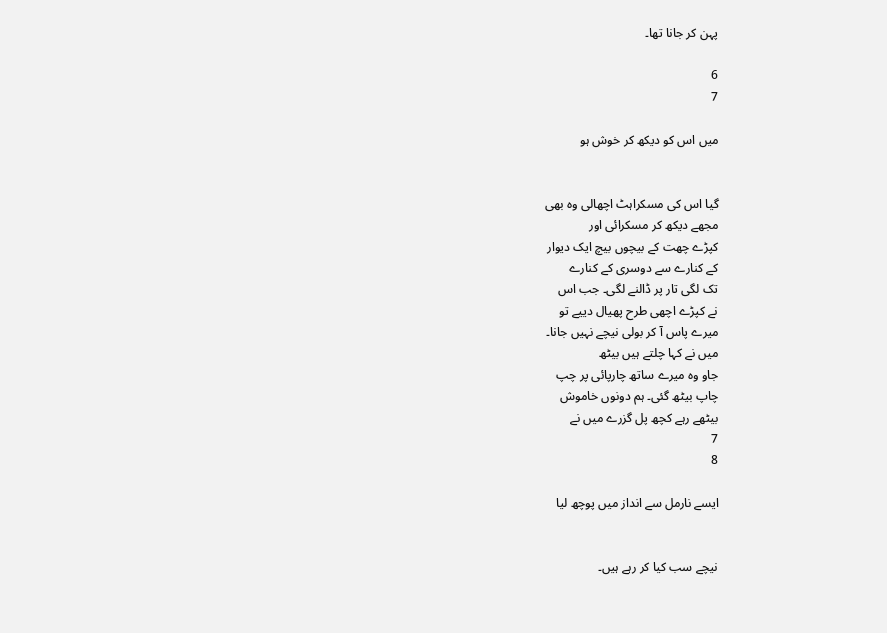پہن کر جانا تھا۔

6
7

میں اس کو دیکھ کر خوش ہو


گیا اس کی مسکراہٹ اچھالی وہ بھی
مجھے دیکھ کر مسکرائی اور
کپڑے چھت کے بیچوں بیچ ایک دیوار
کے کنارے سے دوسری کے کنارے
تک لگی تار پر ڈالنے لگی۔ جب اس
نے کپڑے اچھی طرح پھیال دییے تو
میرے پاس آ کر بولی نیچے نہیں جانا۔
میں نے کہا چلتے ہیں بیٹھ
جاو وہ میرے ساتھ چارپائی پر چپ
چاپ بیٹھ گئی۔ ہم دونوں خاموش
بیٹھے رہے کچھ پل گزرے میں نے
7
8

ایسے نارمل سے انداز میں پوچھ لیا


نیچے سب کیا کر رہے ہیں۔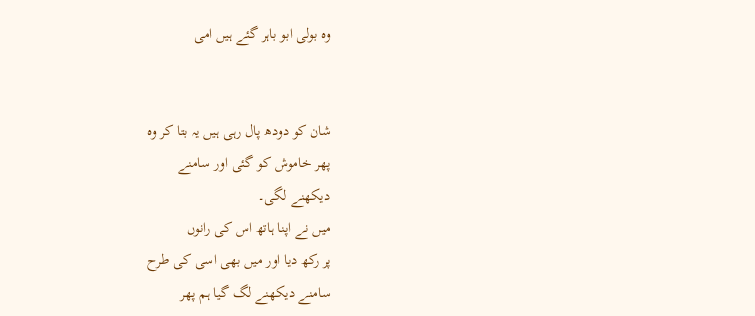وہ بولی ابو باہر گئے ہیں امی


شان کو دودھ پال رہی ہیں یہ بتا کر وہ
پھر خاموش کو گئی اور سامنے
دیکھنے لگی۔
میں نے اپنا ہاتھ اس کی رانوں
پر رکھ دیا اور میں بھی اسی کی طرح
سامنے دیکھنے لگ گیا ہم پھر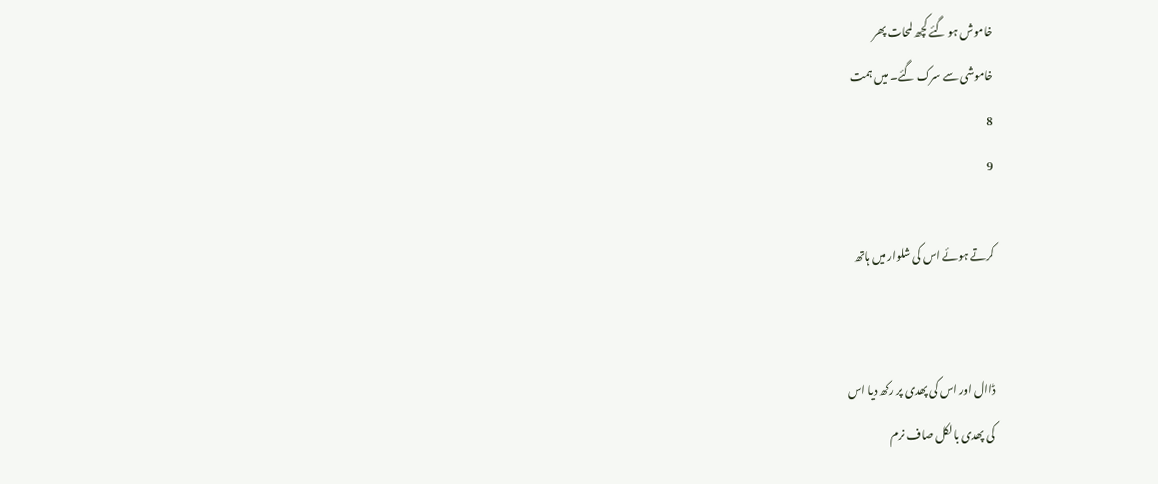خاموش ہو گئے کچھ لمحات پھر
خاموشی سے سرک گئے۔ میں ہمت
8
9

کرتے ہوئے اس کی شلوار میں ہاتھ


ڈاال اور اس کی پھدی پر رکھ دیا اس
کی پھدی بالکل صاف نرم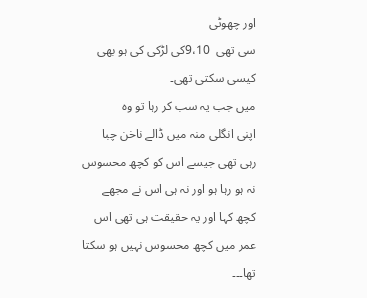اور چھوٹی
سی تھی  9،10کی لڑکی کی ہو بھی
کیسی سکتی تھی۔
میں جب یہ سب کر رہا تو وہ
اپنی انگلی منہ میں ڈالے ناخن چبا
رہی تھی جیسے اس کو کچھ محسوس
نہ ہو رہا ہو اور نہ ہی اس نے مجھے
کچھ کہا اور یہ حقیقت ہی تھی اس
عمر میں کچھ محسوس نہیں ہو سکتا
تھا۔۔۔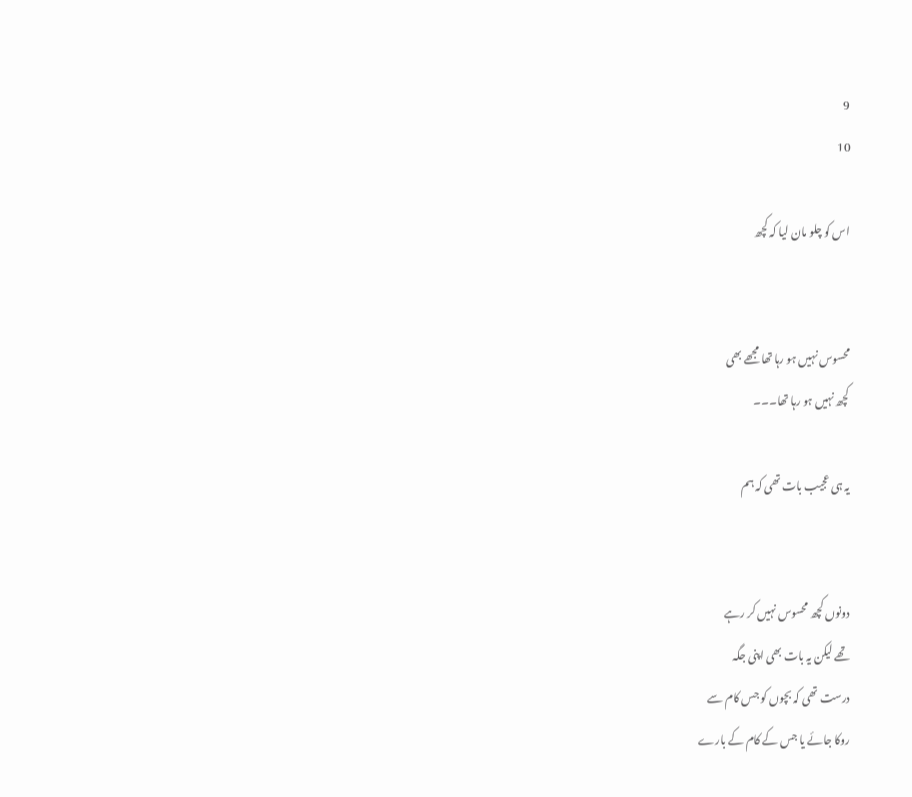9
10

اس کو چلو مان لیا کہ کچھ


محسوس نہیں ہو رہا تھا مجھے بھی
کچھ نہیں ہو رہا تھا۔۔۔

یہ ہی عجیب بات تھی کہ ہم


دونوں کچھ محسوس نہیں کر رہے
تھے لیکن یہ بات بھی اپنی جگہ
درست تھی کہ بچوں کو جس کام سے
روکا جائے یا جس کے کام کے بارے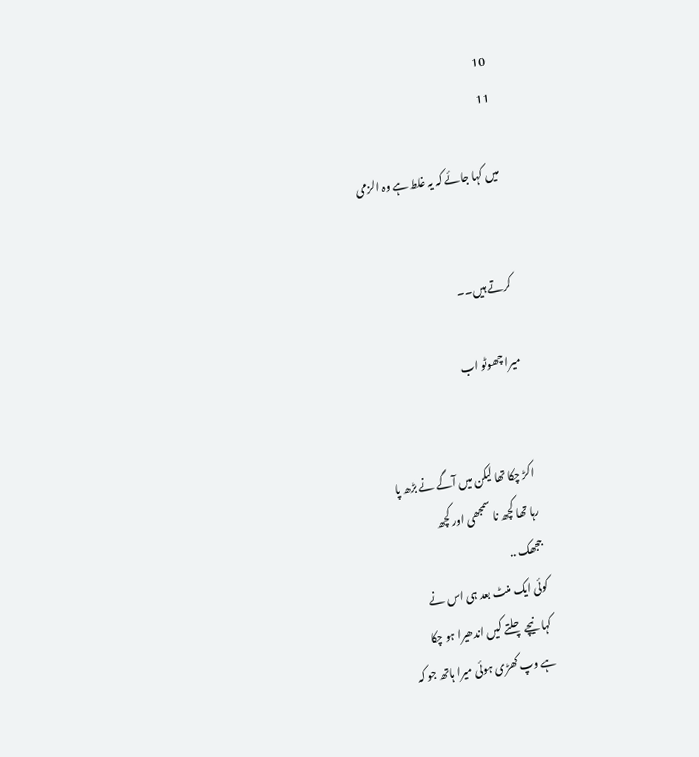10
11

میں کہا جائے کہ یہ غلط ہے وہ الزمی


کرتے ہیں۔۔

میرا چھوٹو اب


اکڑ چکا تھا لیکن میں آگے نے بڑھ پا
رہا تھا کچھ نا سمجھی اور کچھ
ججھک ..
کوئی ایک منٹ بعد ہی اس نے
کہا نیچے چلتے کیں اندھیرا ہو چکا
ہے وپ کھڑی ہوئی میرا ہاتھ جو کہ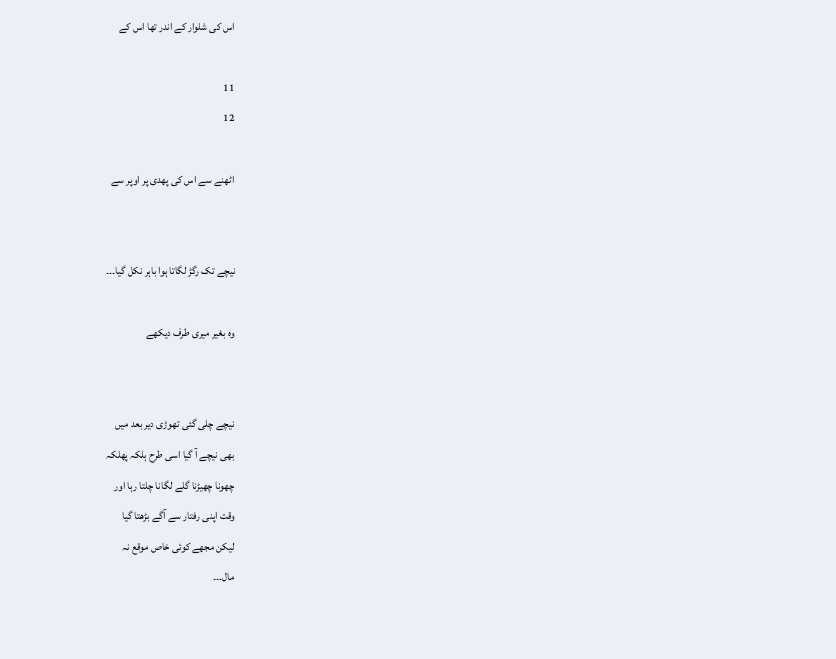اس کی شلوار کے اندر تھا اس کے

11
12

اٹھنے سے اس کی پھدی پر اوپر سے


نیچے تک رگڑ لگاتا ہوا باہر نکل گیا۔۔۔

وہ بغیر میری طرف دیکھے


نیچے چلی گئی تھوڑی دیر بعد میں
بھی نیچے آ گیا اسی طرح ہلکہ پھلکہ
چھونا چھیڑنا گلے لگانا چلتا رہا اور
وقت اپنی رفتار سے آگے بڑھتا گیا
لیکن مجھے کوئی خاص موقع نہ
مال۔۔۔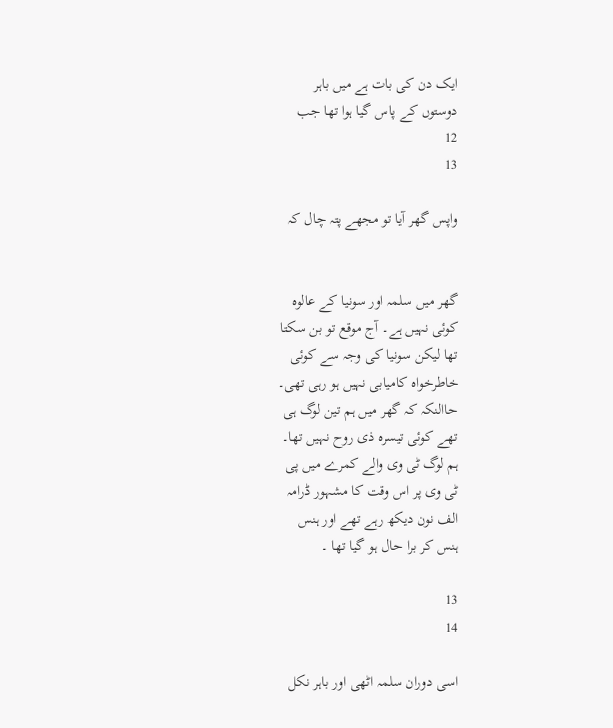ایک دن کی بات ہے میں باہر
دوستوں کے پاس گیا ہوا تھا جب
12
13

واپس گھر آیا تو مجھے پتہ چال کہ


گھر میں سلمہ اور سونیا کے عالوہ
کوئی نہیں ہے۔ آج موقع تو بن سکتا
تھا لیکن سونیا کی وجہ سے کوئی
خاطرخواہ کامیابی نہیں ہو رہی تھی۔
حاالنکہ کہ گھر میں ہم تین لوگ ہی
تھے کوئی تیسرہ ذی روح نہیں تھا۔
ہم لوگ ٹی وی والے کمرے میں پی
ٹی وی پر اس وقت کا مشہور ڈرامہ
الف نون دیکھ رہے تھے اور ہنس
ہنس کر برا حال ہو گیا تھا ۔

13
14

اسی دوران سلمہ اٹھی اور باہر نکل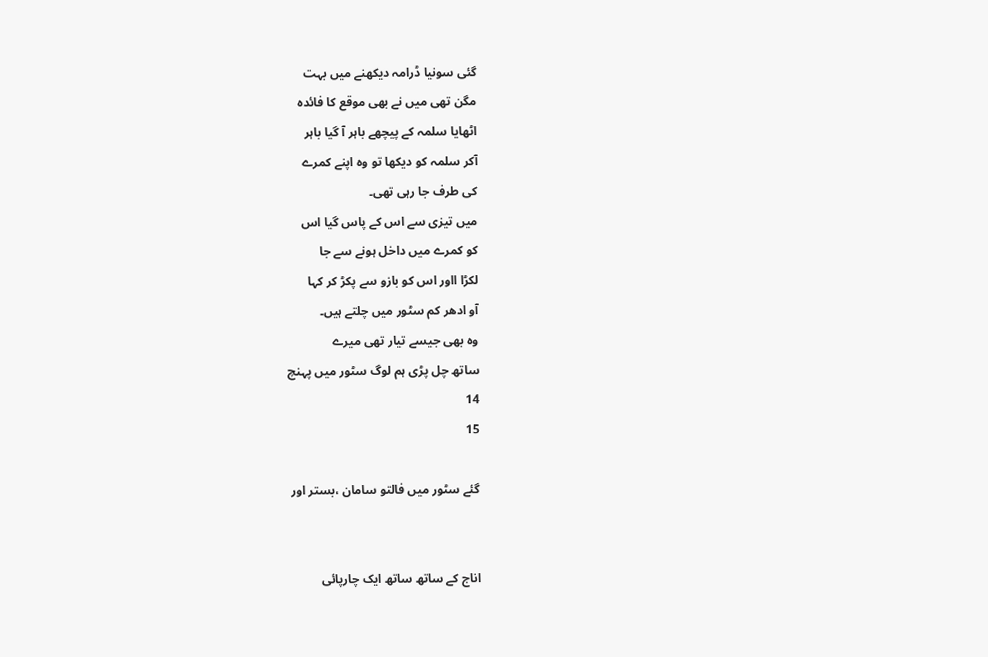گئی سونیا ڈرامہ دیکھنے میں بہت
مگن تھی میں نے بھی موقع کا فائدہ
اٹھایا سلمہ کے پیچھے باہر آ گیا باہر
آکر سلمہ کو دیکھا تو وہ اپنے کمرے
کی طرف جا رہی تھی۔
میں تیزی سے اس کے پاس گیا اس
کو کمرے میں داخل ہونے سے جا
لکڑا ااور اس کو بازو سے پکڑ کر کہا
آو ادھر کم سٹور میں چلتے ہیں۔
وہ بھی جیسے تیار تھی میرے
ساتھ چل پڑی ہم لوگ سٹور میں پہنچ
14
15

گئے سٹور میں فالتو سامان ،بستر اور


اناج کے ساتھ ساتھ ایک چارپائی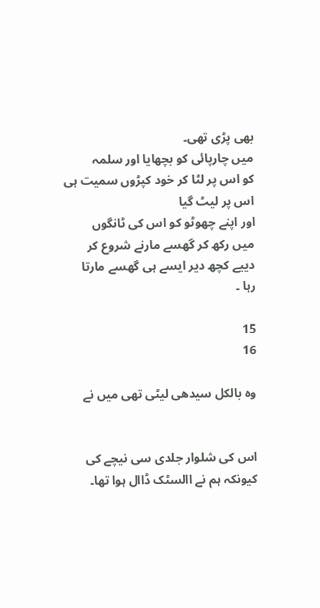بھی پڑی تھی۔
میں چارپائی کو بچھایا اور سلمہ
کو اس پر لٹا کر خود کپڑوں سمیت ہی
اس پر لیٹ گیا
اور اپنے چھوٹو کو اس کی ٹانگوں
میں رکھ کر گھسے مارنے شروع کر
دییے کچھ دیر ایسے ہی گھسے مارتا
رہا ۔

15
16

وہ بالکل سیدھی لیٹی تھی میں نے


اس کی شلوار جلدی سی نیچے کی
کیونکہ ہم نے االسٹک ڈاال ہوا تھا۔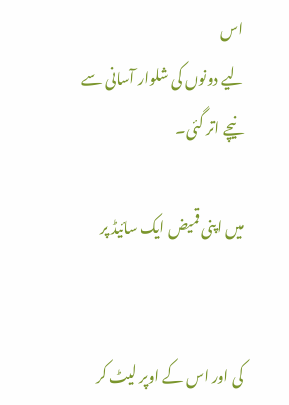اس
لیے دونوں کی شلوار آسانی سے
نیچے اتر گئی۔

میں اپنی قمیض ایک سائیڈ پر


کی اور اس کے اوپر لیٹ کر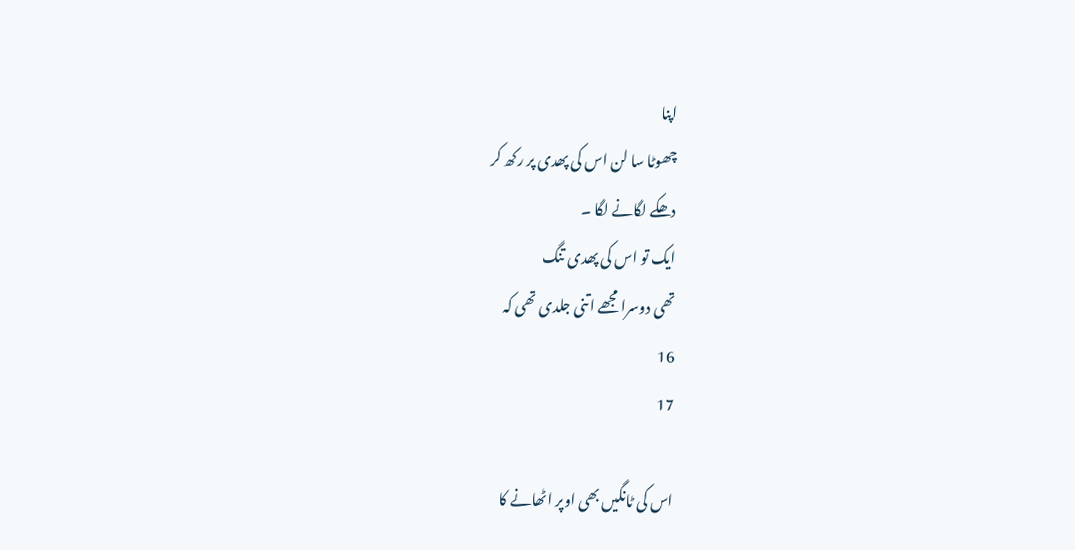اپنا
چھوٹا سا لن اس کی پھدی پر رکھ کر
دھکے لگانے لگا ۔
ایک تو اس کی پھدی تنگ
تھی دوسرا مجھے اتنی جلدی تھی کہ
16
17

اس کی ٹانگیں بھی اوپر اٹھانے کا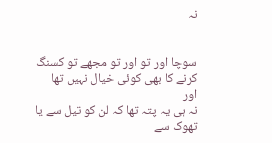نہ


سوچا اور تو اور تو مجھے تو کسنگ
کرنے کا بھی کوئی خیال نہیں تھا اور
نہ ہی یہ پتہ تھا کہ لن کو تیل سے یا
تھوک سے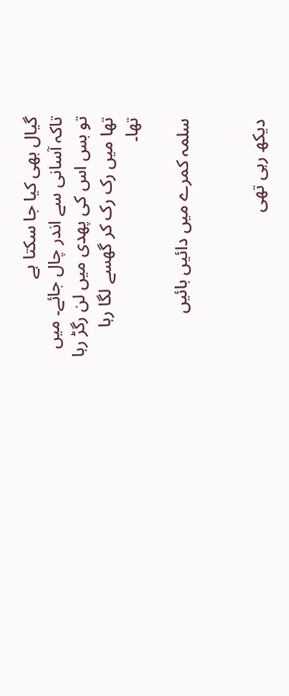گیال بھی کیا جا سکتا ہے
تاکہ آسانی سے اندر چال جائے۔ میں
تو بس اس کی پھدی میں لن رگڑ رہا
تھا میں رک رک کر گھسے لگا رہا
تھا۔

سلمہ کمرے میں دائیں بائیں


دیکھ رہی تھی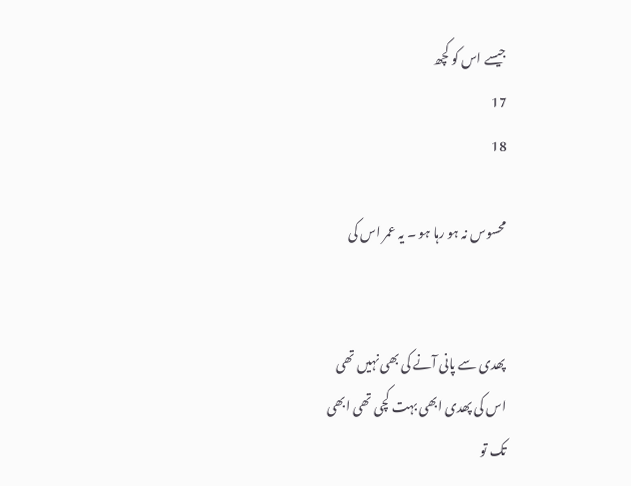جیسے اس کو کچھ
17
18

محسوس نہ ہو رہا ہو ۔ یہ عمر اس کی


پھدی سے پانی آنے کی بھی نہیں تھی
اس کی پھدی ابھی بہت کچی تھی ابھی
تک تو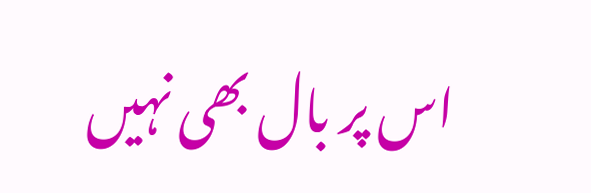اس پر بال بھی نہیں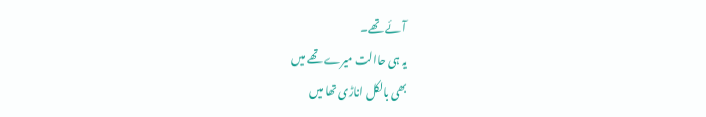آئے تھے۔
یہ ہی حاالت میرے تھے میں
بھی بالکل اناڑی تھا میں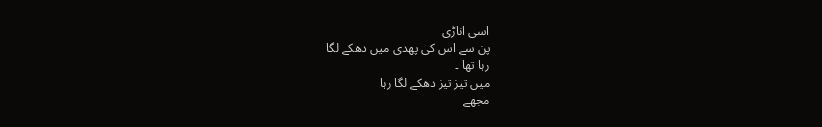اسی اناڑی
پن سے اس کی پھدی میں دھکے لگا
رہا تھا ۔
میں تیز تیز دھکے لگا رہا
مجھے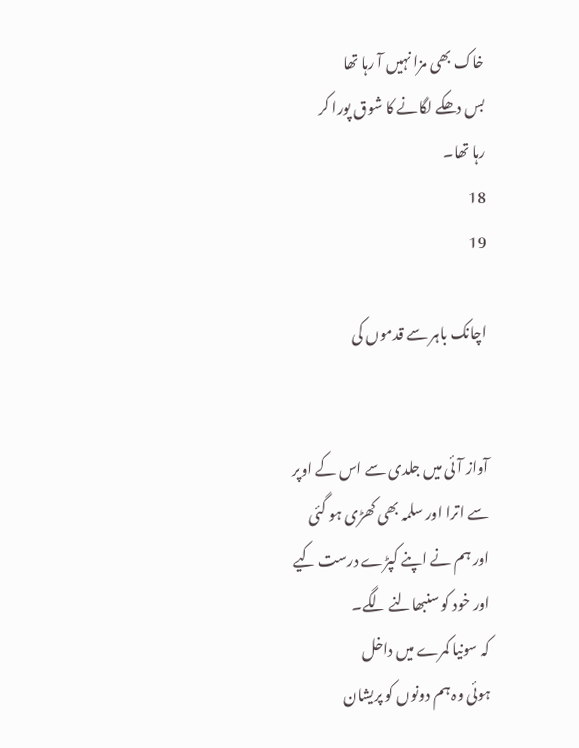خاک بھی مزا نہیں آ رہا تھا
بس دھکے لگانے کا شوق پورا کر
رہا تھا۔
18
19

اچانک باہر سے قدموں کی


آواز آئی میں جلدی سے اس کے اوپر
سے اترا اور سلمہ بھی کھڑی ہو گئی
اور ہم نے اپنے کپڑے درست کیے
اور خود کو سنبھالنے لگے۔
کہ سونیا کمرے میں داخل
ہوئی وہ ہم دونوں کو پریشان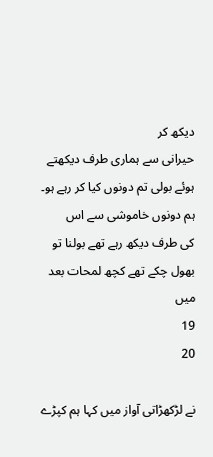دیکھ کر
حیرانی سے ہماری طرف دیکھتے
ہوئے بولی تم دونوں کیا کر رہے ہو۔
ہم دونوں خاموشی سے اس
کی طرف دیکھ رہے تھے بولنا تو
بھول چکے تھے کچھ لمحات بعد میں
19
20

نے لڑکھڑاتی آواز میں کہا ہم کپڑے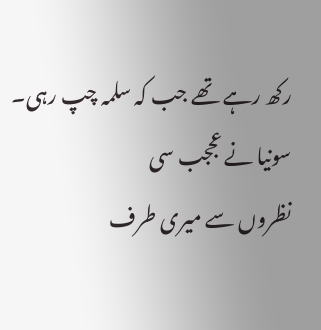رکھ رہے تھے جب کہ سلمہ چپ رہی۔
سونیا نے عججب سی
نظروں سے میری طرف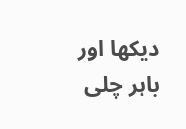دیکھا اور
باہر چلی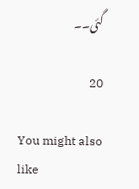گئی۔۔

20

You might also like